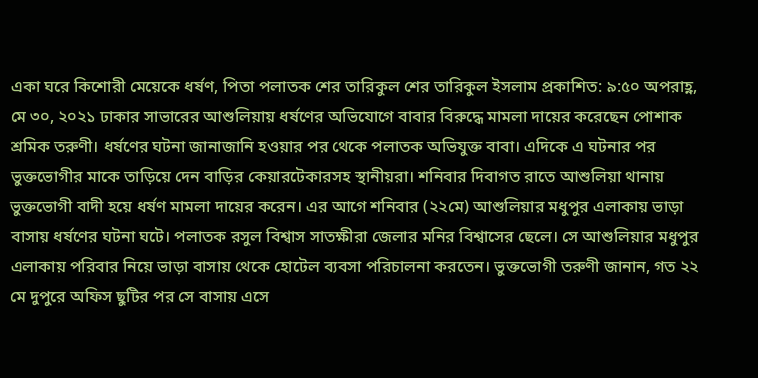একা ঘরে কিশোরী মেয়েকে ধর্ষণ, পিতা পলাতক শের তারিকুল শের তারিকুল ইসলাম প্রকাশিত: ৯:৫০ অপরাহ্ণ, মে ৩০, ২০২১ ঢাকার সাভারের আশুলিয়ায় ধর্ষণের অভিযোগে বাবার বিরুদ্ধে মামলা দায়ের করেছেন পোশাক শ্রমিক তরুণী। ধর্ষণের ঘটনা জানাজানি হওয়ার পর থেকে পলাতক অভিযুক্ত বাবা। এদিকে এ ঘটনার পর ভুক্তভোগীর মাকে তাড়িয়ে দেন বাড়ির কেয়ারটেকারসহ স্থানীয়রা। শনিবার দিবাগত রাতে আশুলিয়া থানায় ভুক্তভোগী বাদী হয়ে ধর্ষণ মামলা দায়ের করেন। এর আগে শনিবার (২২মে) আশুলিয়ার মধুপুর এলাকায় ভাড়া বাসায় ধর্ষণের ঘটনা ঘটে। পলাতক রসুল বিশ্বাস সাতক্ষীরা জেলার মনির বিশ্বাসের ছেলে। সে আশুলিয়ার মধুপুর এলাকায় পরিবার নিয়ে ভাড়া বাসায় থেকে হোটেল ব্যবসা পরিচালনা করতেন। ভুক্তভোগী তরুণী জানান, গত ২২ মে দুপুরে অফিস ছুটির পর সে বাসায় এসে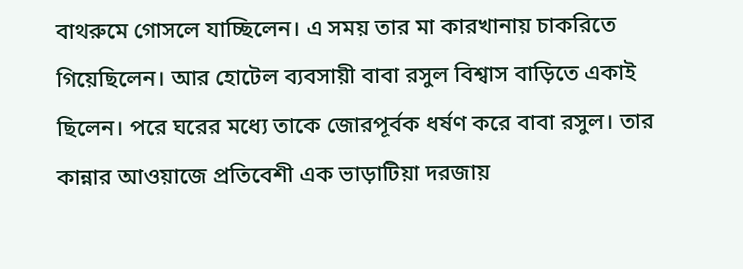বাথরুমে গোসলে যাচ্ছিলেন। এ সময় তার মা কারখানায় চাকরিতে গিয়েছিলেন। আর হোটেল ব্যবসায়ী বাবা রসুল বিশ্বাস বাড়িতে একাই ছিলেন। পরে ঘরের মধ্যে তাকে জোরপূর্বক ধর্ষণ করে বাবা রসুল। তার কান্নার আওয়াজে প্রতিবেশী এক ভাড়াটিয়া দরজায়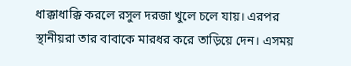ধাক্কাধাক্কি করলে রসুল দরজা খুলে চলে যায়। এরপর স্থানীয়রা তার বাবাকে মারধর করে তাড়িয়ে দেন। এসময়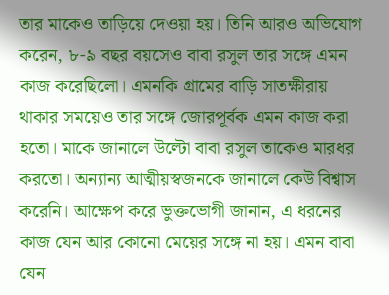তার মাকেও তাড়িয়ে দেওয়া হয়। তিনি আরও অভিযোগ করেন, ৮-৯ বছর বয়সেও বাবা রসুল তার সঙ্গে এমন কাজ করেছিলো। এমনকি গ্রামের বাড়ি সাতক্ষীরায় থাকার সময়েও তার সঙ্গে জোরপূর্বক এমন কাজ করা হতো। মাকে জানালে উল্টো বাবা রসুল তাকেও মারধর করতো। অন্যান্য আত্মীয়স্বজনকে জানালে কেউ বিশ্বাস করেনি। আক্ষেপ করে ভুক্তভোগী জানান, এ ধরনের কাজ যেন আর কোনো মেয়ের সঙ্গে না হয়। এমন বাবা যেন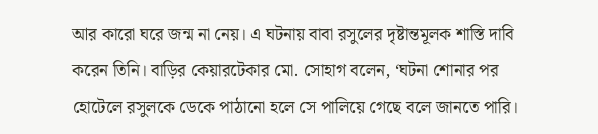আর কারো ঘরে জন্ম না নেয়। এ ঘটনায় বাবা রসুলের দৃষ্টান্তমূলক শাস্তি দাবি করেন তিনি। বাড়ির কেয়ারটেকার মো. সোহাগ বলেন, ‘ঘটনা শোনার পর হোটেলে রসুলকে ডেকে পাঠানো হলে সে পালিয়ে গেছে বলে জানতে পারি।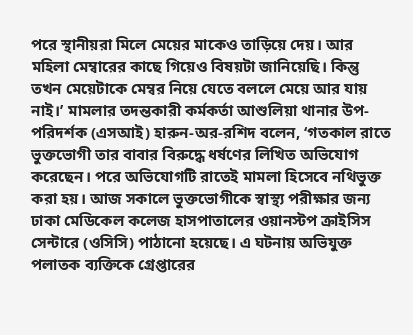পরে স্থানীয়রা মিলে মেয়ের মাকেও তাড়িয়ে দেয়। আর মহিলা মেম্বারের কাছে গিয়েও বিষয়টা জানিয়েছি। কিন্তু তখন মেয়েটাকে মেম্বর নিয়ে যেতে বললে মেয়ে আর যায় নাই।’ মামলার তদন্তকারী কর্মকর্তা আশুলিয়া থানার উপ-পরিদর্শক (এসআই) হারুন-অর-রশিদ বলেন, ‘গতকাল রাতে ভুক্তভোগী তার বাবার বিরুদ্ধে ধর্ষণের লিখিত অভিযোগ করেছেন। পরে অভিযোগটি রাতেই মামলা হিসেবে নথিভুক্ত করা হয়। আজ সকালে ভুক্তভোগীকে স্বাস্থ্য পরীক্ষার জন্য ঢাকা মেডিকেল কলেজ হাসপাতালের ওয়ানস্টপ ক্রাইসিস সেন্টারে (ওসিসি) পাঠানো হয়েছে। এ ঘটনায় অভিযুক্ত পলাতক ব্যক্তিকে গ্রেপ্তারের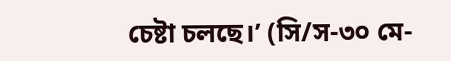চেষ্টা চলছে।’ (সি/স-৩০ মে-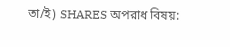তা/ই) SHARES অপরাধ বিষয়: